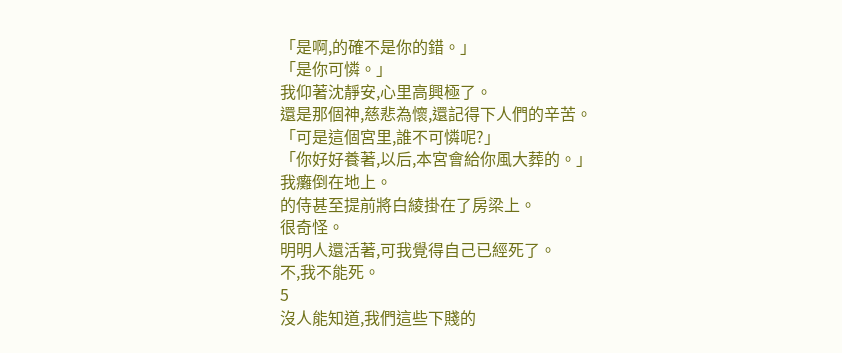「是啊,的確不是你的錯。」
「是你可憐。」
我仰著沈靜安,心里高興極了。
還是那個神,慈悲為懷,還記得下人們的辛苦。
「可是這個宮里,誰不可憐呢?」
「你好好養著,以后,本宮會給你風大葬的。」
我癱倒在地上。
的侍甚至提前將白綾掛在了房梁上。
很奇怪。
明明人還活著,可我覺得自己已經死了。
不,我不能死。
5
沒人能知道,我們這些下賤的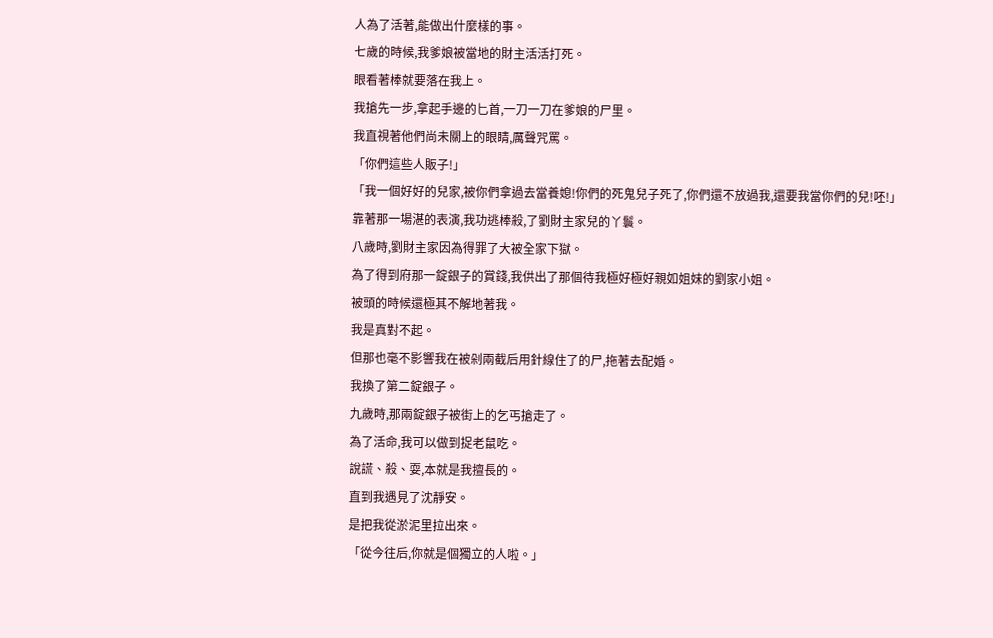人為了活著,能做出什麼樣的事。
七歲的時候,我爹娘被當地的財主活活打死。
眼看著棒就要落在我上。
我搶先一步,拿起手邊的匕首,一刀一刀在爹娘的尸里。
我直視著他們尚未關上的眼睛,厲聲咒罵。
「你們這些人販子!」
「我一個好好的兒家,被你們拿過去當養媳!你們的死鬼兒子死了,你們還不放過我,還要我當你們的兒!呸!」
靠著那一場湛的表演,我功逃棒殺,了劉財主家兒的丫鬟。
八歲時,劉財主家因為得罪了大被全家下獄。
為了得到府那一錠銀子的賞錢,我供出了那個待我極好極好親如姐妹的劉家小姐。
被頭的時候還極其不解地著我。
我是真對不起。
但那也毫不影響我在被剁兩截后用針線住了的尸,拖著去配婚。
我換了第二錠銀子。
九歲時,那兩錠銀子被街上的乞丐搶走了。
為了活命,我可以做到捉老鼠吃。
說謊、殺、耍,本就是我擅長的。
直到我遇見了沈靜安。
是把我從淤泥里拉出來。
「從今往后,你就是個獨立的人啦。」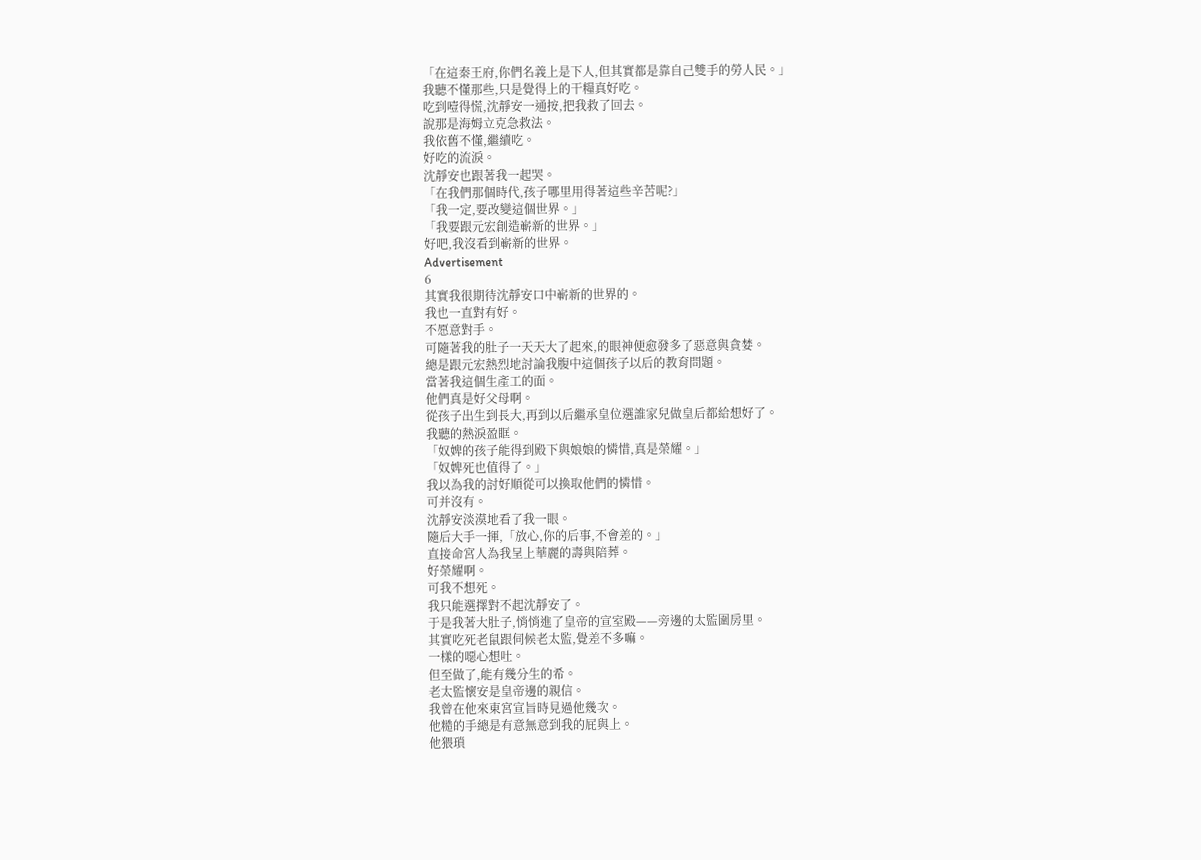「在這秦王府,你們名義上是下人,但其實都是靠自己雙手的勞人民。」
我聽不懂那些,只是覺得上的干糧真好吃。
吃到噎得慌,沈靜安一通按,把我救了回去。
說那是海姆立克急救法。
我依舊不懂,繼續吃。
好吃的流淚。
沈靜安也跟著我一起哭。
「在我們那個時代,孩子哪里用得著這些辛苦呢?」
「我一定,要改變這個世界。」
「我要跟元宏創造嶄新的世界。」
好吧,我沒看到嶄新的世界。
Advertisement
6
其實我很期待沈靜安口中嶄新的世界的。
我也一直對有好。
不愿意對手。
可隨著我的肚子一天天大了起來,的眼神便愈發多了惡意與貪婪。
總是跟元宏熱烈地討論我腹中這個孩子以后的教育問題。
當著我這個生產工的面。
他們真是好父母啊。
從孩子出生到長大,再到以后繼承皇位選誰家兒做皇后都給想好了。
我聽的熱淚盈眶。
「奴婢的孩子能得到殿下與娘娘的憐惜,真是榮耀。」
「奴婢死也值得了。」
我以為我的討好順從可以換取他們的憐惜。
可并沒有。
沈靜安淡漠地看了我一眼。
隨后大手一揮,「放心,你的后事,不會差的。」
直接命宮人為我呈上華麗的壽與陪葬。
好榮耀啊。
可我不想死。
我只能選擇對不起沈靜安了。
于是我著大肚子,悄悄進了皇帝的宣室殿——旁邊的太監圍房里。
其實吃死老鼠跟伺候老太監,覺差不多嘛。
一樣的噁心想吐。
但至做了,能有幾分生的希。
老太監懷安是皇帝邊的親信。
我曾在他來東宮宣旨時見過他幾次。
他糙的手總是有意無意到我的屁與上。
他猥瑣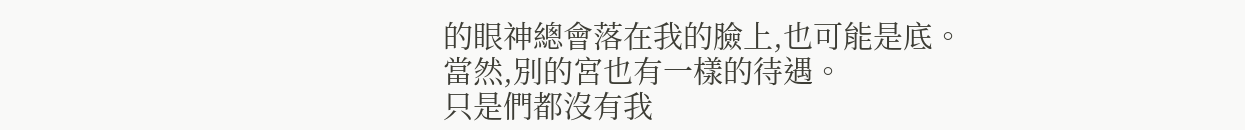的眼神總會落在我的臉上,也可能是底。
當然,別的宮也有一樣的待遇。
只是們都沒有我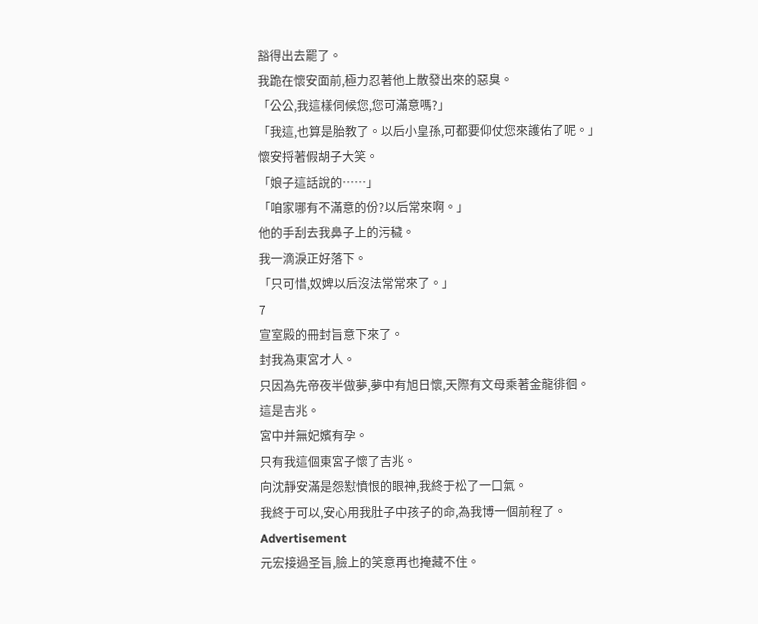豁得出去罷了。
我跪在懷安面前,極力忍著他上散發出來的惡臭。
「公公,我這樣伺候您,您可滿意嗎?」
「我這,也算是胎教了。以后小皇孫,可都要仰仗您來護佑了呢。」
懷安捋著假胡子大笑。
「娘子這話說的……」
「咱家哪有不滿意的份?以后常來啊。」
他的手刮去我鼻子上的污穢。
我一滴淚正好落下。
「只可惜,奴婢以后沒法常常來了。」
7
宣室殿的冊封旨意下來了。
封我為東宮才人。
只因為先帝夜半做夢,夢中有旭日懷,天際有文母乘著金龍徘徊。
這是吉兆。
宮中并無妃嬪有孕。
只有我這個東宮子懷了吉兆。
向沈靜安滿是怨懟憤恨的眼神,我終于松了一口氣。
我終于可以,安心用我肚子中孩子的命,為我博一個前程了。
Advertisement
元宏接過圣旨,臉上的笑意再也掩藏不住。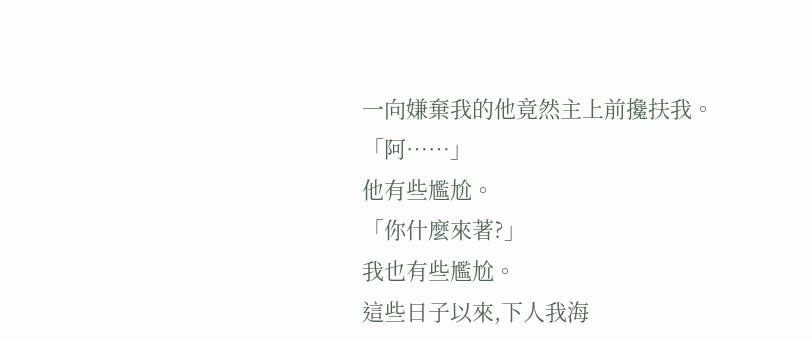一向嫌棄我的他竟然主上前攙扶我。
「阿……」
他有些尷尬。
「你什麼來著?」
我也有些尷尬。
這些日子以來,下人我海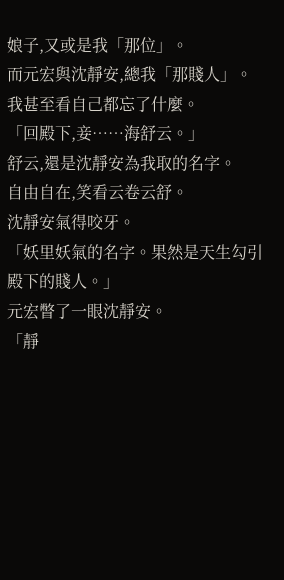娘子,又或是我「那位」。
而元宏與沈靜安,總我「那賤人」。
我甚至看自己都忘了什麼。
「回殿下,妾……海舒云。」
舒云,還是沈靜安為我取的名字。
自由自在,笑看云卷云舒。
沈靜安氣得咬牙。
「妖里妖氣的名字。果然是天生勾引殿下的賤人。」
元宏瞥了一眼沈靜安。
「靜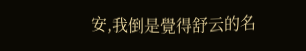安,我倒是覺得舒云的名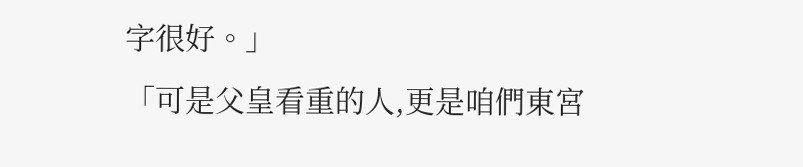字很好。」
「可是父皇看重的人,更是咱們東宮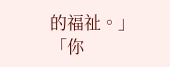的福祉。」
「你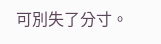可別失了分寸。